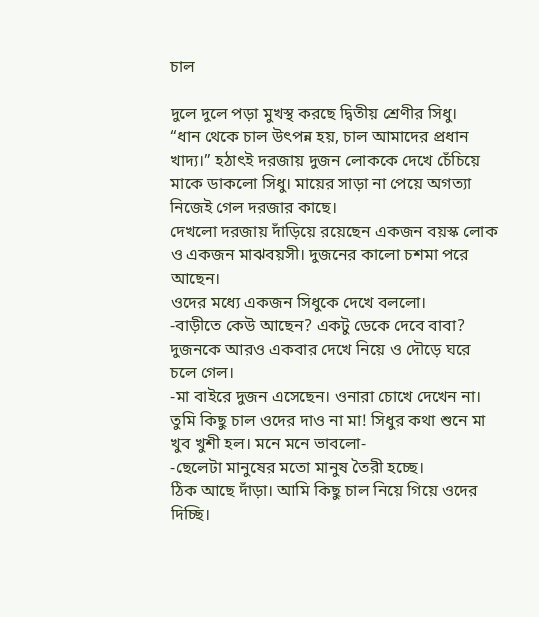চাল

দুলে দুলে পড়া মুখস্থ করছে দ্বিতীয় শ্রেণীর সিধু।
“ধান থেকে চাল উৎপন্ন হয়, চাল আমাদের প্রধান খাদ্য।” হঠাৎই দরজায় দুজন লোককে দেখে চেঁচিয়ে মাকে ডাকলো সিধু। মায়ের সাড়া না পেয়ে অগত্যা নিজেই গেল দরজার কাছে।
দেখলো দরজায় দাঁড়িয়ে রয়েছেন একজন বয়স্ক লোক ও একজন মাঝবয়সী। দুজনের কালো চশমা পরে আছেন।
ওদের মধ্যে একজন সিধুকে দেখে বললো।
-বাড়ীতে কেউ আছেন? একটু ডেকে দেবে বাবা?
দুজনকে আরও একবার দেখে নিয়ে ও দৌড়ে ঘরে চলে গেল।
-মা বাইরে দুজন এসেছেন। ওনারা চোখে দেখেন না। তুমি কিছু চাল ওদের দাও না মা! সিধুর কথা শুনে মা খুব খুশী হল। মনে মনে ভাবলো-
-ছেলেটা মানুষের মতো মানুষ তৈরী হচ্ছে।
ঠিক আছে দাঁড়া। আমি কিছু চাল নিয়ে গিয়ে ওদের দিচ্ছি।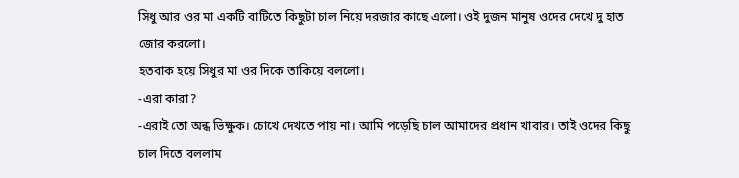সিধু আর ওর মা একটি বাটিতে কিছুটা চাল নিয়ে দরজার কাছে এলো। ওই দুজন মানুষ ওদের দেখে দু হাত জোর করলো।
হতবাক হয়ে সিধুর মা ওর দিকে তাকিয়ে বললো।
-এরা কারা?
-এরাই তো অন্ধ ভিক্ষুক। চোখে দেখতে পায় না। আমি পড়েছি চাল আমাদের প্রধান খাবার। তাই ওদের কিছু চাল দিতে বললাম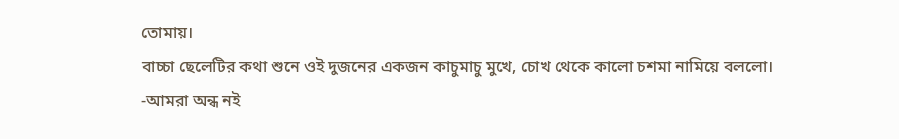তোমায়।
বাচ্চা ছেলেটির কথা শুনে ওই দুজনের একজন কাচুমাচু মুখে, চোখ থেকে কালো চশমা নামিয়ে বললো।
-আমরা অন্ধ নই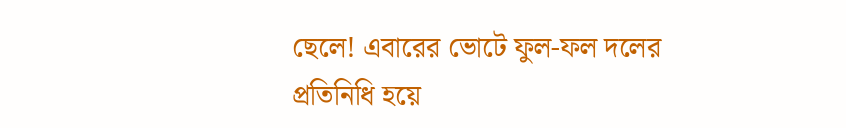ছেলে! এবারের ভোটে ফুল-ফল দলের প্রতিনিধি হয়ে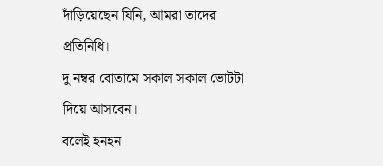দাঁড়িয়েছেন যিনি, আমরা তাদের প্রতিনিধি।
দু নম্বর বোতামে সকাল সকাল ভোটটা দিয়ে আসবেন।
বলেই হনহন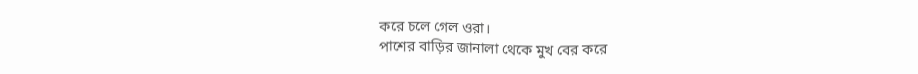করে চলে গেল ওরা।
পাশের বাড়ির জানালা থেকে মুখ বের করে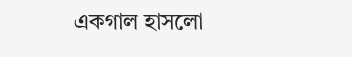একগাল হাসলো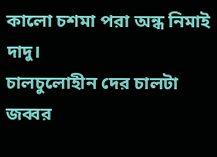কালো চশমা পরা অন্ধ নিমাই দাদু।
চালচুলোহীন দের চালটা জব্বর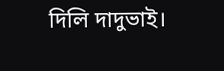দিলি দাদুভাই।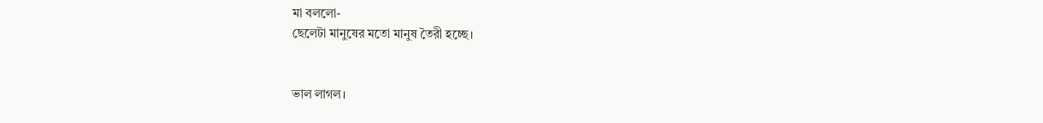মা বললো-
ছেলেটা মানুষের মতো মানুষ তৈরী হচ্ছে।


ভাল লাগল।